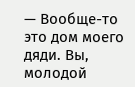— Вообще-то это дом моего дяди. Вы, молодой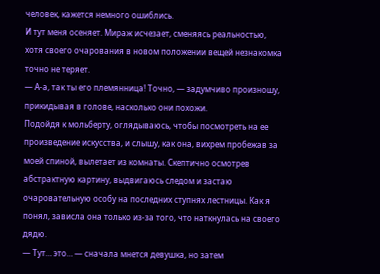человек, кажется немного ошиблись.
И тут меня осеняет. Мираж исчезает, сменяясь реальностью, хотя своего очарования в новом положении вещей незнакомка точно не теряет.
— А-а, так ты его племянница! Точно, — задумчиво произношу, прикидывая в голове, насколько они похожи.
Подойдя к мольберту, оглядываюсь, чтобы посмотреть на ее произведение искусства, и слышу, как она, вихрем пробежав за моей спиной, вылетает из комнаты. Скептично осмотрев абстрактную картину, выдвигаюсь следом и застаю очаровательную особу на последних ступнях лестницы. Как я понял, зависла она только из-за того, что наткнулась на своего дядю.
— Тут… это… — сначала мнется девушка, но затем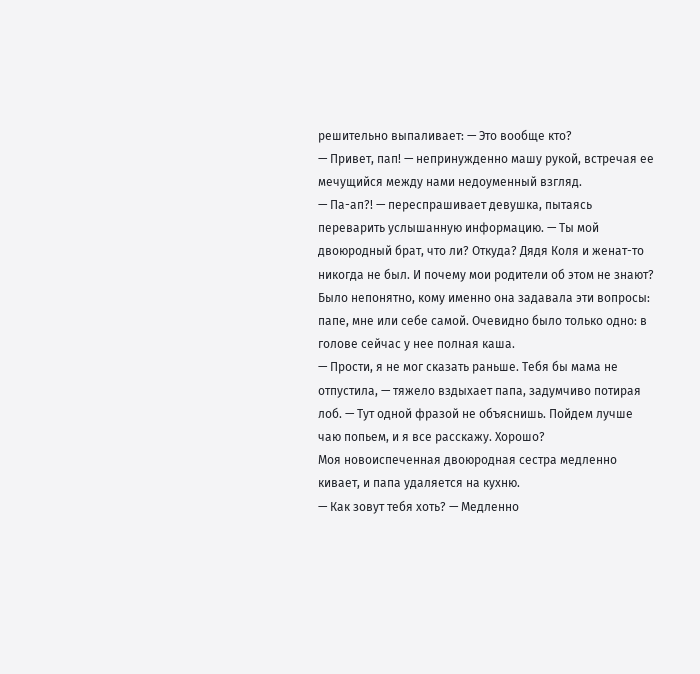решительно выпаливает: — Это вообще кто?
— Привет, пап! — непринужденно машу рукой, встречая ее мечущийся между нами недоуменный взгляд.
— Па-ап?! — переспрашивает девушка, пытаясь переварить услышанную информацию. — Ты мой двоюродный брат, что ли? Откуда? Дядя Коля и женат-то никогда не был. И почему мои родители об этом не знают?
Было непонятно, кому именно она задавала эти вопросы: папе, мне или себе самой. Очевидно было только одно: в голове сейчас у нее полная каша.
— Прости, я не мог сказать раньше. Тебя бы мама не отпустила, — тяжело вздыхает папа, задумчиво потирая лоб. — Тут одной фразой не объяснишь. Пойдем лучше чаю попьем, и я все расскажу. Хорошо?
Моя новоиспеченная двоюродная сестра медленно кивает, и папа удаляется на кухню.
— Как зовут тебя хоть? — Медленно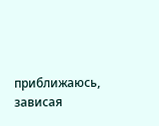приближаюсь, зависая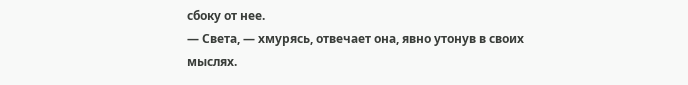сбоку от нее.
— Света, — хмурясь, отвечает она, явно утонув в своих мыслях.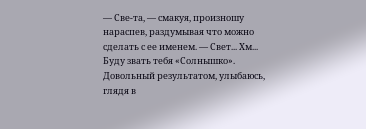— Све-та, — смакуя, произношу нараспев, раздумывая что можно сделать с ее именем. — Свет... Хм... Буду звать тебя «Солнышко».
Довольный результатом, улыбаюсь, глядя в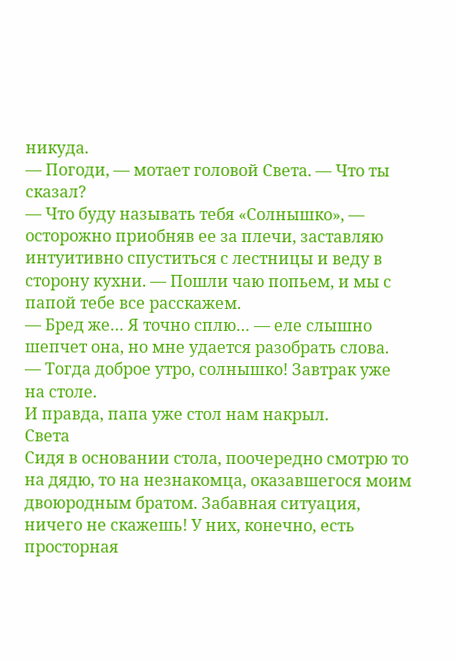никуда.
— Погоди, — мотает головой Света. — Что ты сказал?
— Что буду называть тебя «Солнышко», — осторожно приобняв ее за плечи, заставляю интуитивно спуститься с лестницы и веду в сторону кухни. — Пошли чаю попьем, и мы с папой тебе все расскажем.
— Бред же… Я точно сплю… — еле слышно шепчет она, но мне удается разобрать слова.
— Тогда доброе утро, солнышко! Завтрак уже на столе.
И правда, папа уже стол нам накрыл.
Света
Сидя в основании стола, поочередно смотрю то на дядю, то на незнакомца, оказавшегося моим двоюродным братом. Забавная ситуация, ничего не скажешь! У них, конечно, есть просторная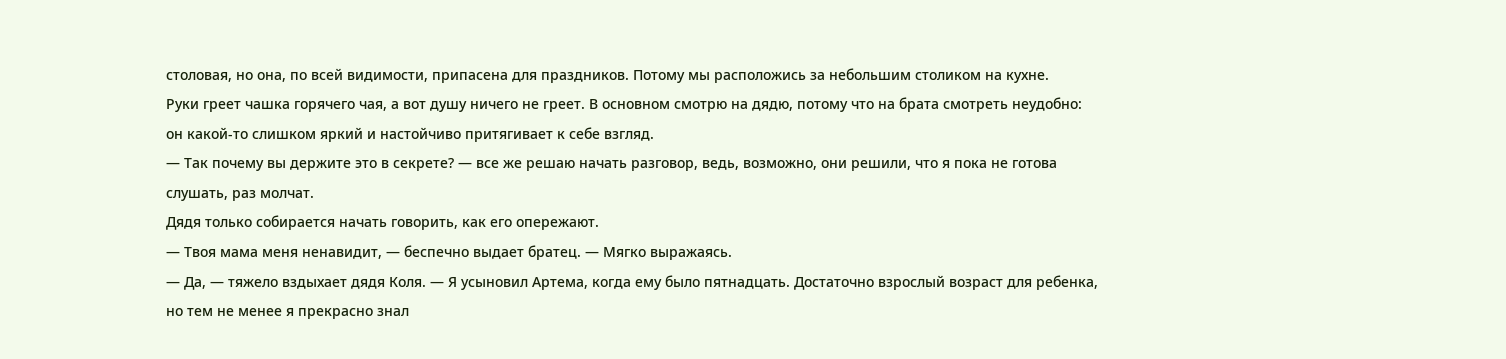столовая, но она, по всей видимости, припасена для праздников. Потому мы расположись за небольшим столиком на кухне.
Руки греет чашка горячего чая, а вот душу ничего не греет. В основном смотрю на дядю, потому что на брата смотреть неудобно: он какой-то слишком яркий и настойчиво притягивает к себе взгляд.
— Так почему вы держите это в секрете? — все же решаю начать разговор, ведь, возможно, они решили, что я пока не готова слушать, раз молчат.
Дядя только собирается начать говорить, как его опережают.
— Твоя мама меня ненавидит, — беспечно выдает братец. — Мягко выражаясь.
— Да, — тяжело вздыхает дядя Коля. — Я усыновил Артема, когда ему было пятнадцать. Достаточно взрослый возраст для ребенка, но тем не менее я прекрасно знал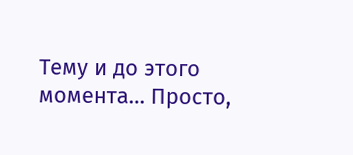Тему и до этого момента… Просто,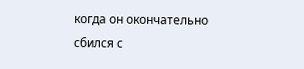когда он окончательно сбился с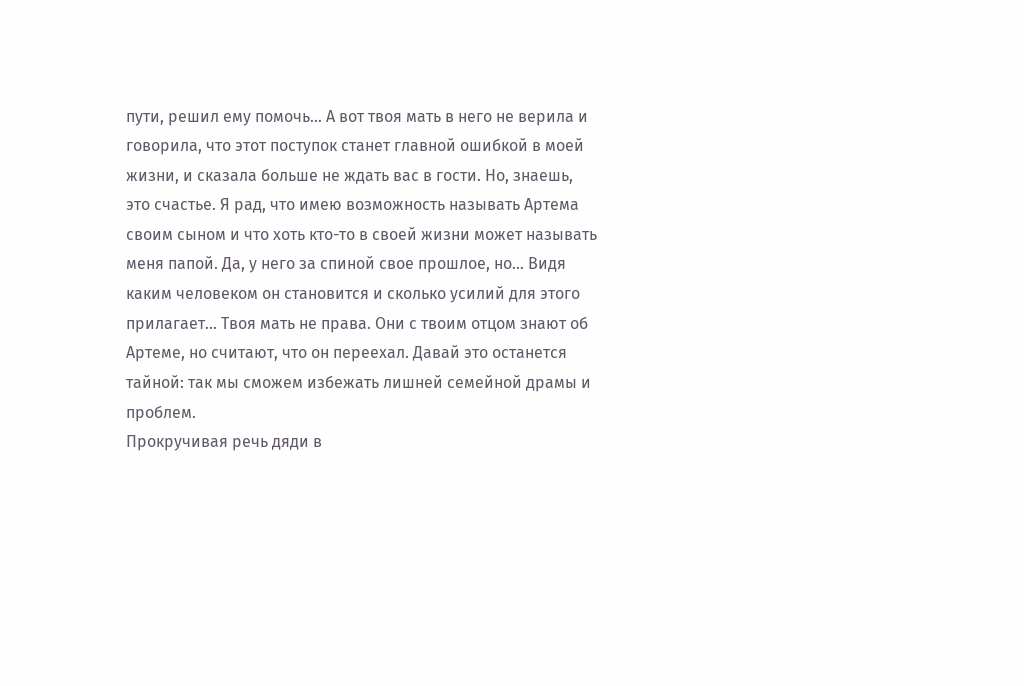пути, решил ему помочь… А вот твоя мать в него не верила и говорила, что этот поступок станет главной ошибкой в моей жизни, и сказала больше не ждать вас в гости. Но, знаешь, это счастье. Я рад, что имею возможность называть Артема своим сыном и что хоть кто-то в своей жизни может называть меня папой. Да, у него за спиной свое прошлое, но… Видя каким человеком он становится и сколько усилий для этого прилагает… Твоя мать не права. Они с твоим отцом знают об Артеме, но считают, что он переехал. Давай это останется тайной: так мы сможем избежать лишней семейной драмы и проблем.
Прокручивая речь дяди в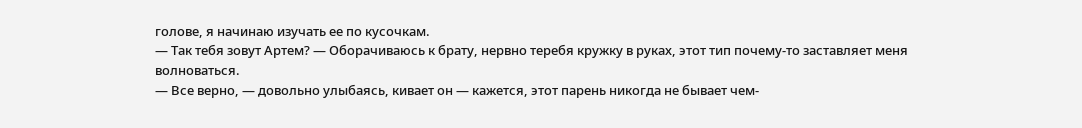голове, я начинаю изучать ее по кусочкам.
— Так тебя зовут Артем? — Оборачиваюсь к брату, нервно теребя кружку в руках, этот тип почему-то заставляет меня волноваться.
— Все верно, — довольно улыбаясь, кивает он — кажется, этот парень никогда не бывает чем-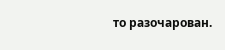то разочарован.